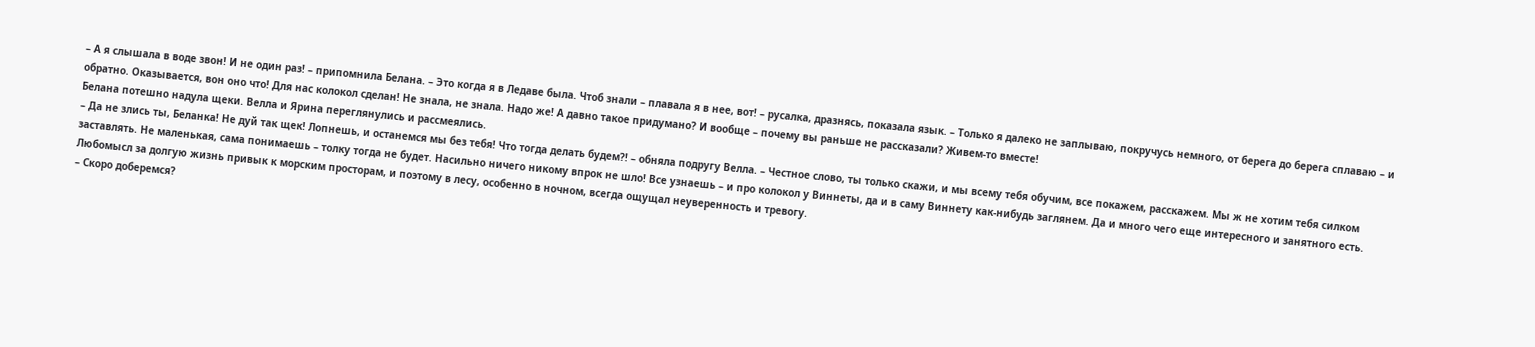– А я слышала в воде звон! И не один раз! – припомнила Белана. – Это когда я в Ледаве была. Чтоб знали – плавала я в нее, вот! – русалка, дразнясь, показала язык. – Только я далеко не заплываю, покручусь немного, от берега до берега сплаваю – и обратно. Оказывается, вон оно что! Для нас колокол сделан! Не знала, не знала. Надо же! А давно такое придумано? И вообще – почему вы раньше не рассказали? Живем-то вместе!
Белана потешно надула щеки. Велла и Ярина переглянулись и рассмеялись.
– Да не злись ты, Беланка! Не дуй так щек! Лопнешь, и останемся мы без тебя! Что тогда делать будем?! – обняла подругу Велла. – Честное слово, ты только скажи, и мы всему тебя обучим, все покажем, расскажем. Мы ж не хотим тебя силком заставлять. Не маленькая, сама понимаешь – толку тогда не будет. Насильно ничего никому впрок не шло! Все узнаешь – и про колокол у Виннеты, да и в саму Виннету как-нибудь заглянем. Да и много чего еще интересного и занятного есть.
Любомысл за долгую жизнь привык к морским просторам, и поэтому в лесу, особенно в ночном, всегда ощущал неуверенность и тревогу.
– Скоро доберемся?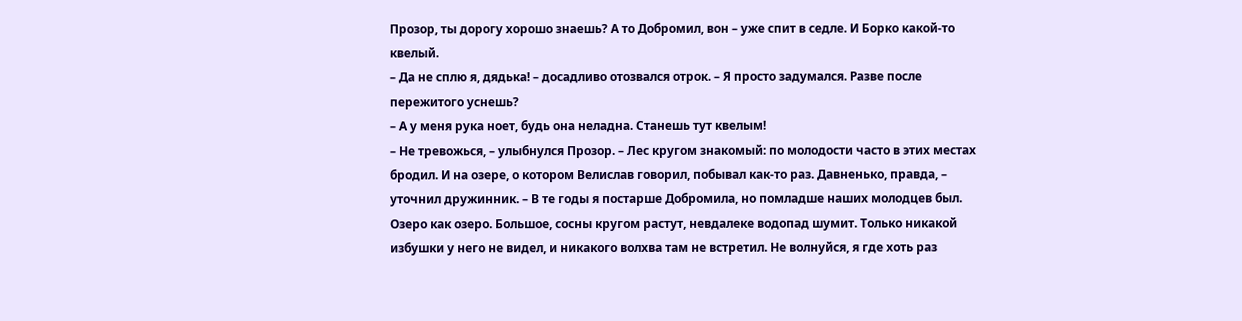Прозор, ты дорогу хорошо знаешь? А то Добромил, вон – уже спит в седле. И Борко какой-то квелый.
– Да не сплю я, дядька! – досадливо отозвался отрок. – Я просто задумался. Разве после пережитого уснешь?
– А у меня рука ноет, будь она неладна. Станешь тут квелым!
– Не тревожься, – улыбнулся Прозор. – Лес кругом знакомый: по молодости часто в этих местах бродил. И на озере, о котором Велислав говорил, побывал как-то раз. Давненько, правда, – уточнил дружинник. – В те годы я постарше Добромила, но помладше наших молодцев был. Озеро как озеро. Большое, сосны кругом растут, невдалеке водопад шумит. Только никакой избушки у него не видел, и никакого волхва там не встретил. Не волнуйся, я где хоть раз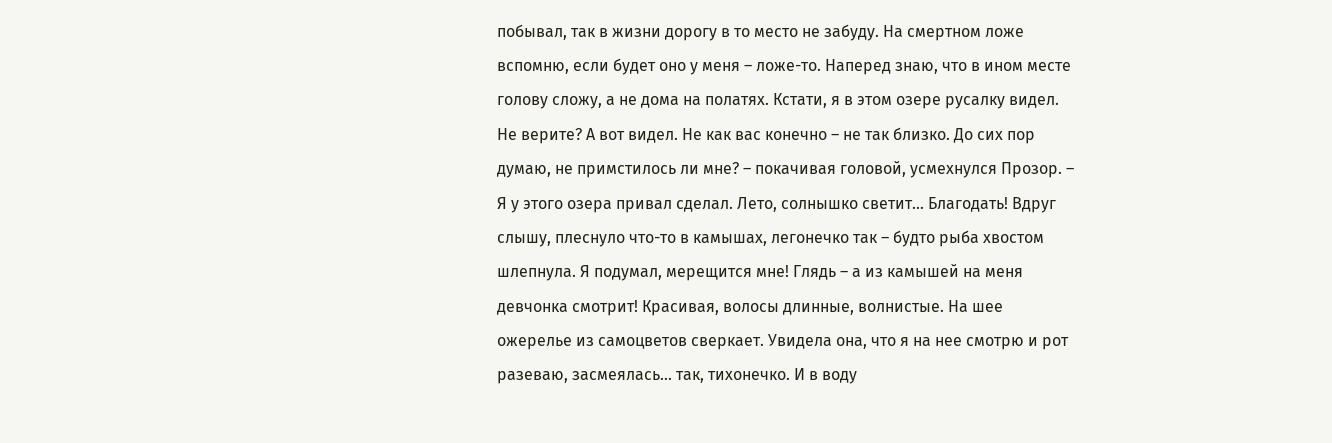побывал, так в жизни дорогу в то место не забуду. На смертном ложе вспомню, если будет оно у меня – ложе-то. Наперед знаю, что в ином месте голову сложу, а не дома на полатях. Кстати, я в этом озере русалку видел. Не верите? А вот видел. Не как вас конечно – не так близко. До сих пор думаю, не примстилось ли мне? – покачивая головой, усмехнулся Прозор. – Я у этого озера привал сделал. Лето, солнышко светит… Благодать! Вдруг слышу, плеснуло что-то в камышах, легонечко так – будто рыба хвостом шлепнула. Я подумал, мерещится мне! Глядь – а из камышей на меня девчонка смотрит! Красивая, волосы длинные, волнистые. На шее ожерелье из самоцветов сверкает. Увидела она, что я на нее смотрю и рот разеваю, засмеялась… так, тихонечко. И в воду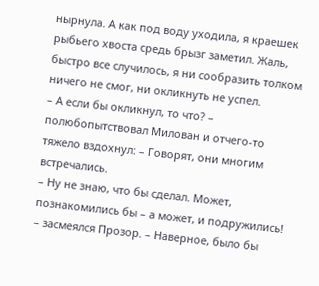нырнула. А как под воду уходила, я краешек рыбьего хвоста средь брызг заметил. Жаль, быстро все случилось, я ни сообразить толком ничего не смог, ни окликнуть не успел.
– А если бы окликнул, то что? – полюбопытствовал Милован и отчего-то тяжело вздохнул: – Говорят, они многим встречались.
– Ну не знаю, что бы сделал. Может, познакомились бы – а может, и подружились! – засмеялся Прозор. – Наверное, было бы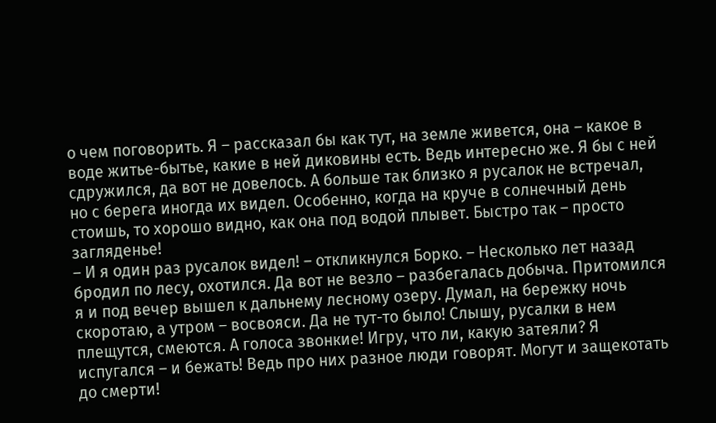о чем поговорить. Я – рассказал бы как тут, на земле живется, она – какое в воде житье-бытье, какие в ней диковины есть. Ведь интересно же. Я бы с ней сдружился, да вот не довелось. А больше так близко я русалок не встречал, но с берега иногда их видел. Особенно, когда на круче в солнечный день стоишь, то хорошо видно, как она под водой плывет. Быстро так – просто загляденье!
– И я один раз русалок видел! – откликнулся Борко. – Несколько лет назад бродил по лесу, охотился. Да вот не везло – разбегалась добыча. Притомился я и под вечер вышел к дальнему лесному озеру. Думал, на бережку ночь скоротаю, а утром – восвояси. Да не тут-то было! Слышу, русалки в нем плещутся, смеются. А голоса звонкие! Игру, что ли, какую затеяли? Я испугался – и бежать! Ведь про них разное люди говорят. Могут и защекотать до смерти!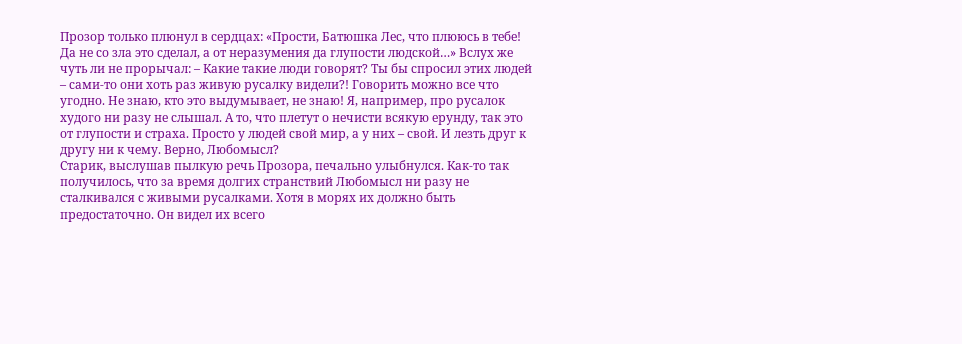Прозор только плюнул в сердцах: «Прости, Батюшка Лес, что плююсь в тебе! Да не со зла это сделал, а от неразумения да глупости людской…» Вслух же чуть ли не прорычал: – Какие такие люди говорят? Ты бы спросил этих людей – сами-то они хоть раз живую русалку видели?! Говорить можно все что угодно. Не знаю, кто это выдумывает, не знаю! Я, например, про русалок худого ни разу не слышал. А то, что плетут о нечисти всякую ерунду, так это от глупости и страха. Просто у людей свой мир, а у них – свой. И лезть друг к другу ни к чему. Верно, Любомысл?
Старик, выслушав пылкую речь Прозора, печально улыбнулся. Как-то так получилось, что за время долгих странствий Любомысл ни разу не сталкивался с живыми русалками. Хотя в морях их должно быть предостаточно. Он видел их всего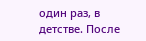один раз, в детстве. После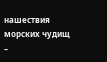нашествия морских чудищ –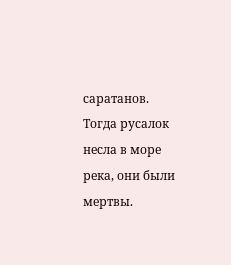саратанов. Тогда русалок несла в море река, они были мертвы.